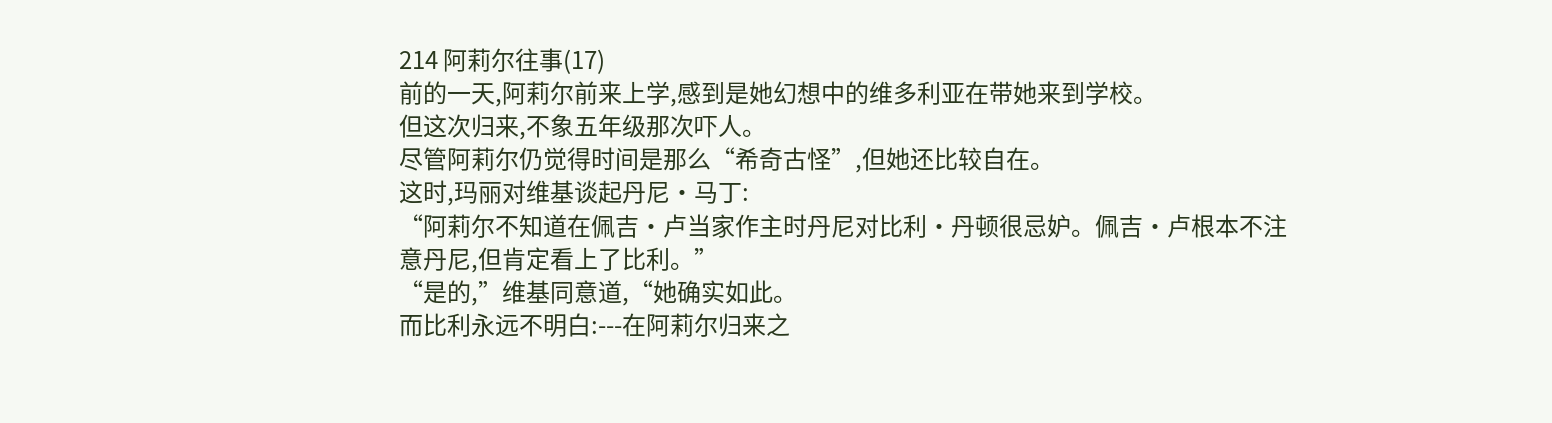214 阿莉尔往事(17)
前的一天,阿莉尔前来上学,感到是她幻想中的维多利亚在带她来到学校。
但这次归来,不象五年级那次吓人。
尽管阿莉尔仍觉得时间是那么“希奇古怪”,但她还比较自在。
这时,玛丽对维基谈起丹尼·马丁:
“阿莉尔不知道在佩吉·卢当家作主时丹尼对比利·丹顿很忌妒。佩吉·卢根本不注意丹尼,但肯定看上了比利。”
“是的,”维基同意道,“她确实如此。
而比利永远不明白:---在阿莉尔归来之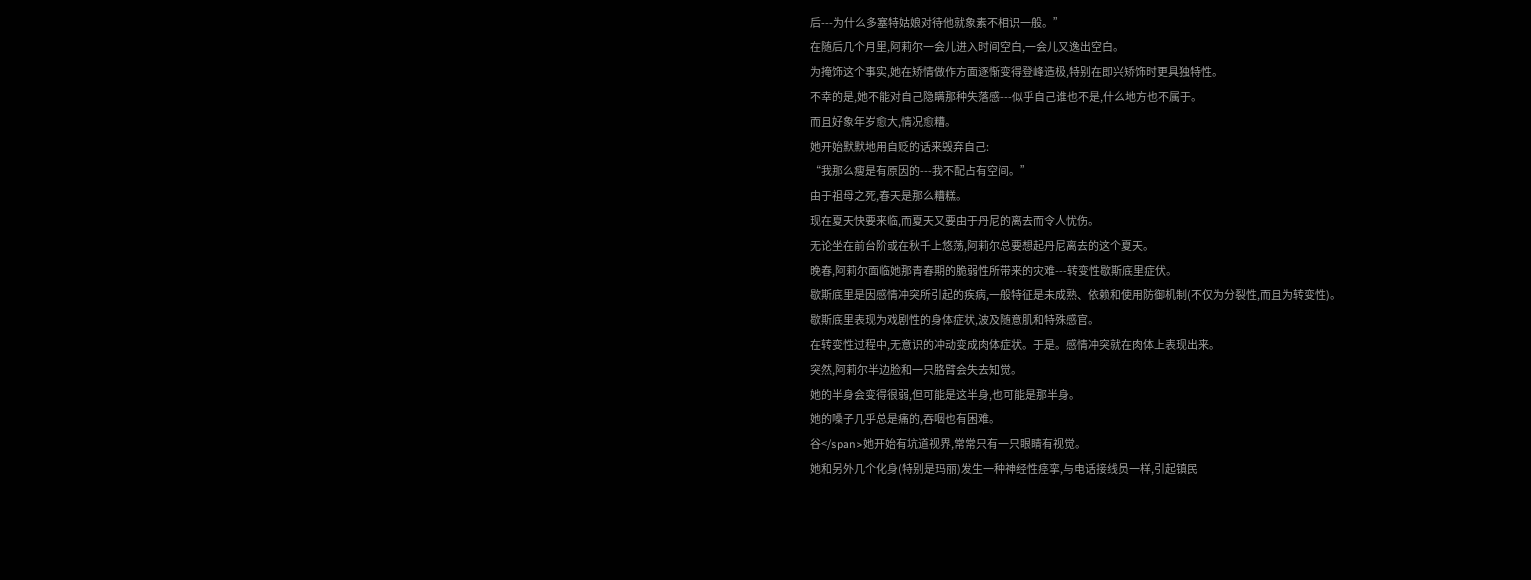后---为什么多塞特姑娘对待他就象素不相识一般。”
在随后几个月里,阿莉尔一会儿进入时间空白,一会儿又逸出空白。
为掩饰这个事实,她在矫情做作方面逐惭变得登峰造极,特别在即兴矫饰时更具独特性。
不幸的是,她不能对自己隐瞒那种失落感---似乎自己谁也不是,什么地方也不属于。
而且好象年岁愈大,情况愈糟。
她开始默默地用自贬的话来毁弃自己:
“我那么瘦是有原因的---我不配占有空间。”
由于祖母之死,春天是那么糟糕。
现在夏天快要来临,而夏天又要由于丹尼的离去而令人忧伤。
无论坐在前台阶或在秋千上悠荡,阿莉尔总要想起丹尼离去的这个夏天。
晚春,阿莉尔面临她那青春期的脆弱性所带来的灾难---转变性歇斯底里症伏。
歇斯底里是因感情冲突所引起的疾病,一般特征是未成熟、依赖和使用防御机制(不仅为分裂性,而且为转变性)。
歇斯底里表现为戏剧性的身体症状,波及随意肌和特殊感官。
在转变性过程中,无意识的冲动变成肉体症状。于是。感情冲突就在肉体上表现出来。
突然,阿莉尔半边脸和一只胳臂会失去知觉。
她的半身会变得很弱,但可能是这半身,也可能是那半身。
她的嗓子几乎总是痛的,吞咽也有困难。
谷</span>她开始有坑道视界,常常只有一只眼睛有视觉。
她和另外几个化身(特别是玛丽)发生一种神经性痉挛,与电话接线员一样,引起镇民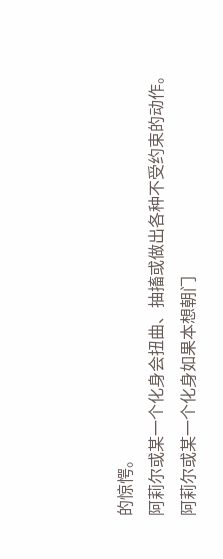的惊愕。
阿莉尔或某一个化身会扭曲、抽搐或做出各种不受约束的动作。
阿莉尔或某一个化身如果本想朝门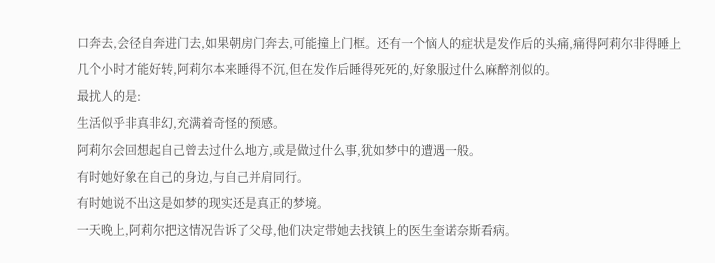口奔去,会径自奔进门去,如果朝房门奔去,可能撞上门框。还有一个恼人的症状是发作后的头痛,痛得阿莉尔非得睡上几个小时才能好转,阿莉尔本来睡得不沉,但在发作后睡得死死的,好象服过什么麻醉剂似的。
最扰人的是:
生活似乎非真非幻,充满着奇怪的预感。
阿莉尔会回想起自己曾去过什么地方,或是做过什么事,犹如梦中的遭遇一般。
有时她好象在自己的身边,与自己并肩同行。
有时她说不出这是如梦的现实还是真正的梦境。
一天晚上,阿莉尔把这情况告诉了父母,他们决定带她去找镇上的医生奎诺奈斯看病。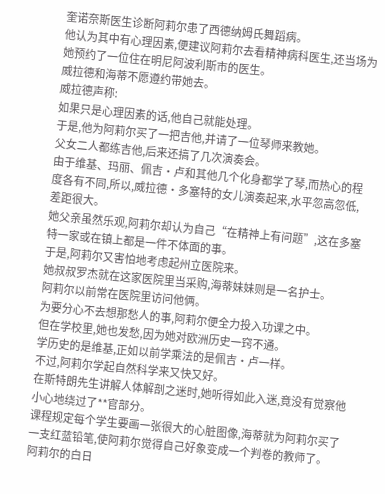奎诺奈斯医生诊断阿莉尔患了西德纳姆氏舞蹈病。
他认为其中有心理因素,便建议阿莉尔去看精神病科医生,还当场为她预约了一位住在明尼阿波利斯市的医生。
威拉德和海蒂不愿遵约带她去。
威拉德声称:
如果只是心理因素的话,他自己就能处理。
于是,他为阿莉尔买了一把吉他,并请了一位琴师来教她。
父女二人都练吉他,后来还搞了几次演奏会。
由于维基、玛丽、佩吉·卢和其他几个化身都学了琴,而热心的程度各有不同,所以,威拉德·多塞特的女儿演奏起来,水平忽高忽低,差距很大。
她父亲虽然乐观,阿莉尔却认为自己“在精神上有问题”,这在多塞特一家或在镇上都是一件不体面的事。
于是,阿莉尔又害怕地考虑起州立医院来。
她叔叔罗杰就在这家医院里当采购,海蒂妹妹则是一名护士。
阿莉尔以前常在医院里访问他俩。
为要分心不去想那愁人的事,阿莉尔便全力投入功课之中。
但在学校里,她也发愁,因为她对欧洲历史一窍不通。
学历史的是维基,正如以前学乘法的是佩吉·卢一样。
不过,阿莉尔学起自然科学来又快又好。
在斯特朗先生讲解人体解剖之迷时,她听得如此入迷,竟没有觉察他小心地绕过了**官部分。
课程规定每个学生要画一张很大的心脏图像,海蒂就为阿莉尔买了一支红蓝铅笔,使阿莉尔觉得自己好象变成一个判卷的教师了。
阿莉尔的白日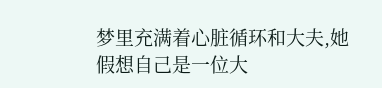梦里充满着心脏循环和大夫,她假想自己是一位大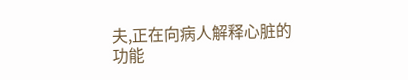夫,正在向病人解释心脏的功能